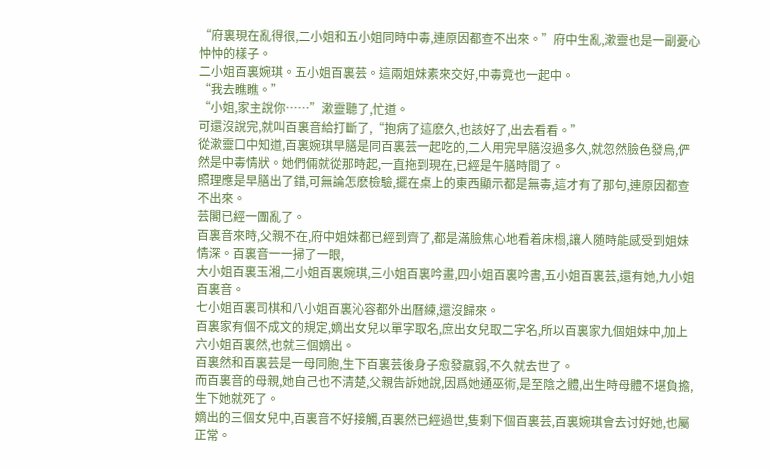“府裏現在亂得很,二小姐和五小姐同時中毒,連原因都查不出來。”府中生亂,漱靈也是一副憂心忡忡的樣子。
二小姐百裏婉琪。五小姐百裏芸。這兩姐妹素來交好,中毒竟也一起中。
“我去瞧瞧。”
“小姐,家主說你……”漱靈聽了,忙道。
可還沒說完,就叫百裏音給打斷了,“抱病了這麽久,也該好了,出去看看。”
從漱靈口中知道,百裏婉琪早膳是同百裏芸一起吃的,二人用完早膳沒過多久,就忽然臉色發烏,俨然是中毒情狀。她們倆就從那時起,一直拖到現在,已經是午膳時間了。
照理應是早膳出了錯,可無論怎麽檢驗,擺在桌上的東西顯示都是無毒,這才有了那句,連原因都查不出來。
芸閣已經一團亂了。
百裏音來時,父親不在,府中姐妹都已經到齊了,都是滿臉焦心地看着床榻,讓人随時能感受到姐妹情深。百裏音一一掃了一眼,
大小姐百裏玉湘,二小姐百裏婉琪,三小姐百裏吟畫,四小姐百裏吟書,五小姐百裏芸,還有她,九小姐百裏音。
七小姐百裏司棋和八小姐百裏沁容都外出曆練,還沒歸來。
百裏家有個不成文的規定,嫡出女兒以單字取名,庶出女兒取二字名,所以百裏家九個姐妹中,加上六小姐百裏然,也就三個嫡出。
百裏然和百裏芸是一母同胞,生下百裏芸後身子愈發羸弱,不久就去世了。
而百裏音的母親,她自己也不清楚,父親告訴她說,因爲她通巫術,是至陰之體,出生時母體不堪負擔,生下她就死了。
嫡出的三個女兒中,百裏音不好接觸,百裏然已經過世,隻剩下個百裏芸,百裏婉琪會去讨好她,也屬正常。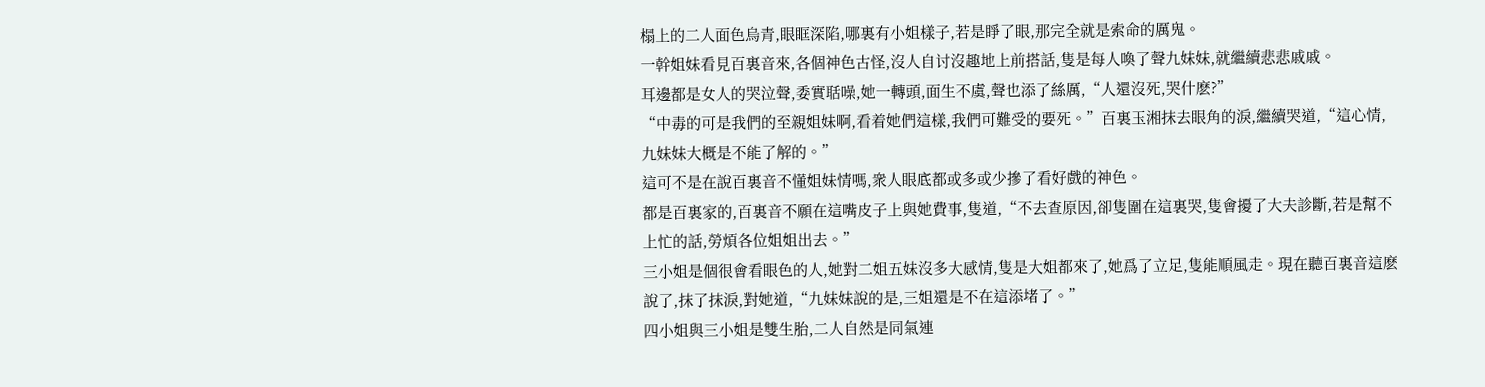榻上的二人面色烏青,眼眶深陷,哪裏有小姐樣子,若是睜了眼,那完全就是索命的厲鬼。
一幹姐妹看見百裏音來,各個神色古怪,沒人自讨沒趣地上前搭話,隻是每人喚了聲九妹妹,就繼續悲悲戚戚。
耳邊都是女人的哭泣聲,委實聒噪,她一轉頭,面生不虞,聲也添了絲厲,“人還沒死,哭什麽?”
“中毒的可是我們的至親姐妹啊,看着她們這樣,我們可難受的要死。”百裏玉湘抹去眼角的淚,繼續哭道,“這心情,九妹妹大概是不能了解的。”
這可不是在說百裏音不懂姐妹情嗎,衆人眼底都或多或少摻了看好戲的神色。
都是百裏家的,百裏音不願在這嘴皮子上與她費事,隻道,“不去查原因,卻隻圍在這裏哭,隻會擾了大夫診斷,若是幫不上忙的話,勞煩各位姐姐出去。”
三小姐是個很會看眼色的人,她對二姐五妹沒多大感情,隻是大姐都來了,她爲了立足,隻能順風走。現在聽百裏音這麽說了,抹了抹淚,對她道,“九妹妹說的是,三姐還是不在這添堵了。”
四小姐與三小姐是雙生胎,二人自然是同氣連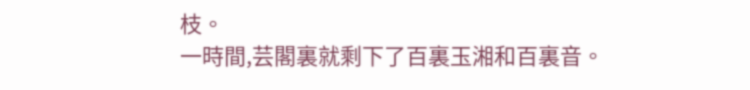枝。
一時間,芸閣裏就剩下了百裏玉湘和百裏音。